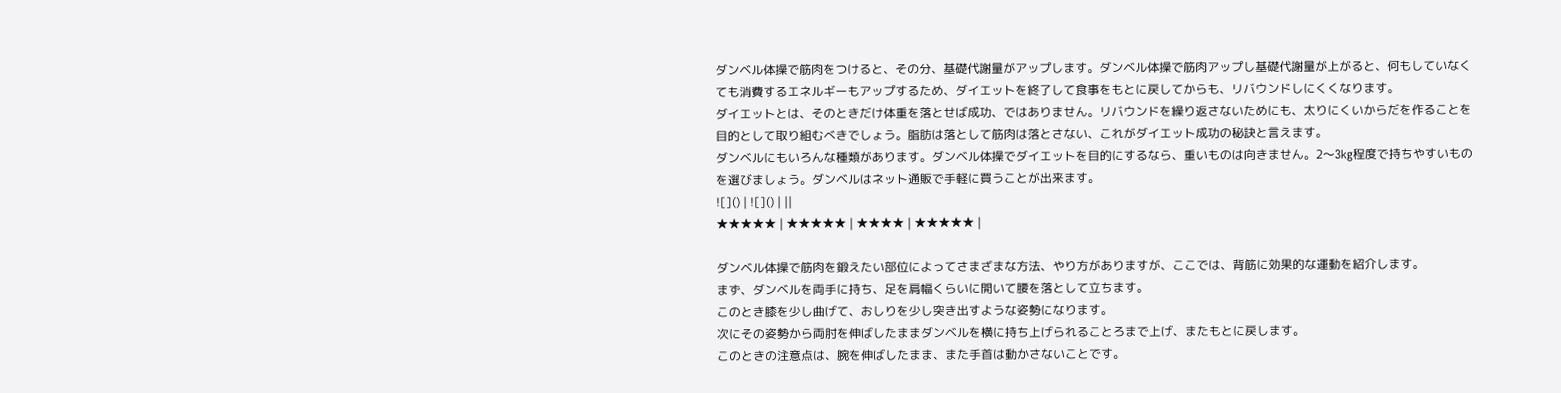ダンベル体操で筋肉をつけると、その分、基礎代謝量がアップします。ダンベル体操で筋肉アップし基礎代謝量が上がると、何もしていなくても消費するエネルギーもアップするため、ダイエットを終了して食事をもとに戻してからも、リバウンドしにくくなります。
ダイエットとは、そのときだけ体重を落とせば成功、ではありません。リバウンドを繰り返さないためにも、太りにくいからだを作ることを目的として取り組むべきでしょう。脂肪は落として筋肉は落とさない、これがダイエット成功の秘訣と言えます。
ダンベルにもいろんな種類があります。ダンベル体操でダイエットを目的にするなら、重いものは向きません。2〜3kg程度で持ちやすいものを選びましょう。ダンベルはネット通販で手軽に買うことが出来ます。
![]() | ![]() | ||
★★★★★ | ★★★★★ | ★★★★ | ★★★★★ |

ダンベル体操で筋肉を鍛えたい部位によってさまざまな方法、やり方がありますが、ここでは、背筋に効果的な運動を紹介します。
まず、ダンベルを両手に持ち、足を肩幅くらいに開いて腰を落として立ちます。
このとき膝を少し曲げて、おしりを少し突き出すような姿勢になります。
次にその姿勢から両肘を伸ばしたままダンベルを横に持ち上げられることろまで上げ、またもとに戻します。
このときの注意点は、腕を伸ばしたまま、また手首は動かさないことです。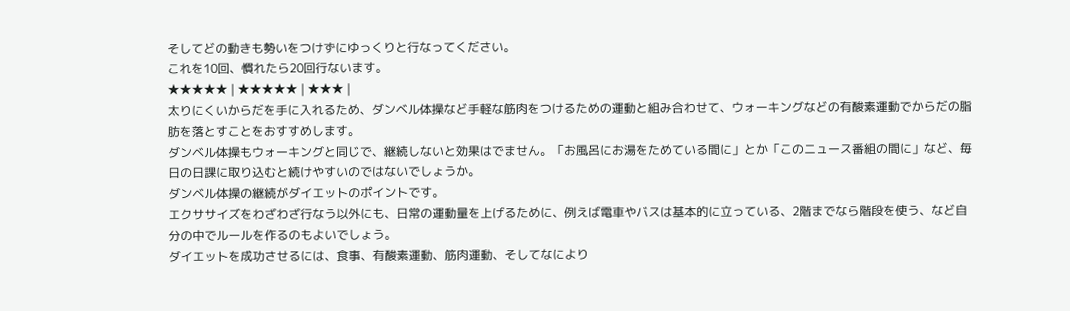そしてどの動きも勢いをつけずにゆっくりと行なってください。
これを10回、慣れたら20回行ないます。
★★★★★ | ★★★★★ | ★★★ |
太りにくいからだを手に入れるため、ダンベル体操など手軽な筋肉をつけるための運動と組み合わせて、ウォーキングなどの有酸素運動でからだの脂肪を落とすことをおすすめします。
ダンベル体操もウォーキングと同じで、継続しないと効果はでません。「お風呂にお湯をためている間に」とか「このニュース番組の間に」など、毎日の日課に取り込むと続けやすいのではないでしょうか。
ダンベル体操の継続がダイエットのポイントです。
エクササイズをわざわざ行なう以外にも、日常の運動量を上げるために、例えば電車やバスは基本的に立っている、2階までなら階段を使う、など自分の中でルールを作るのもよいでしょう。
ダイエットを成功させるには、食事、有酸素運動、筋肉運動、そしてなにより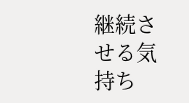継続させる気持ち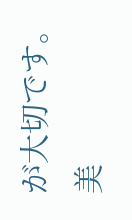が大切です。美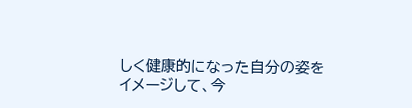しく健康的になった自分の姿をイメージして、今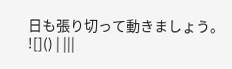日も張り切って動きましょう。
![]() | |||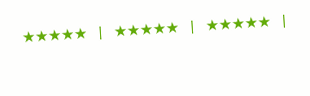★★★★★ | ★★★★★ | ★★★★★ |